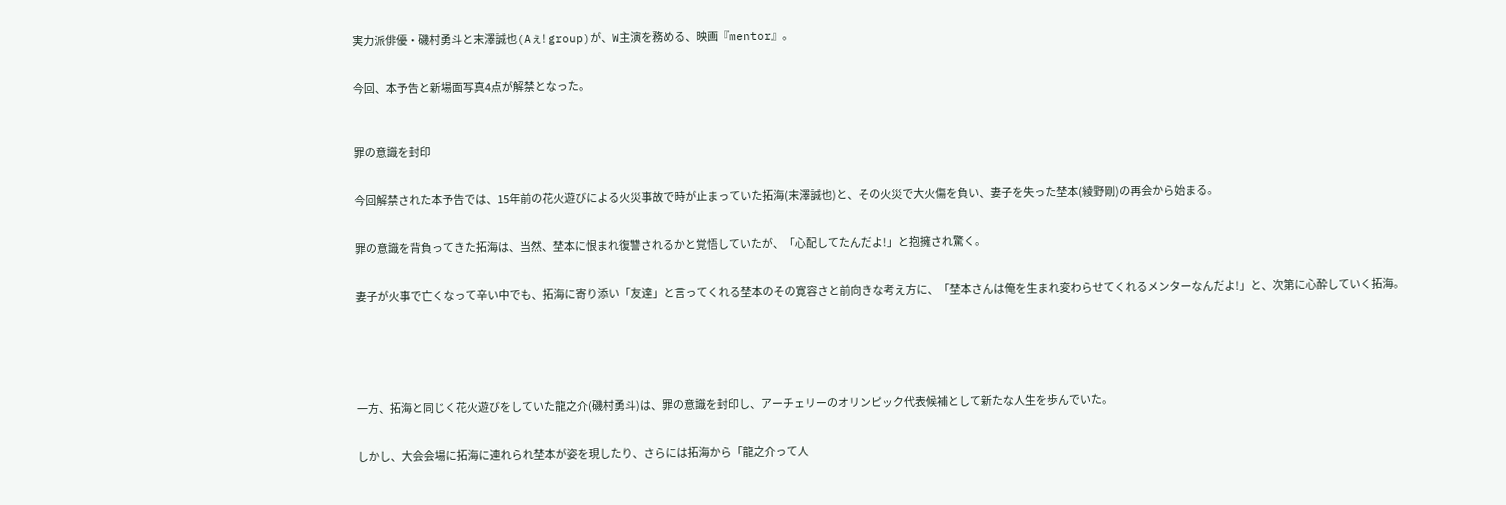実力派俳優・磯村勇斗と末澤誠也(Aぇ! group)が、W主演を務める、映画『mentor』。


今回、本予告と新場面写真4点が解禁となった。



罪の意識を封印


今回解禁された本予告では、15年前の花火遊びによる火災事故で時が止まっていた拓海(末澤誠也)と、その火災で大火傷を負い、妻子を失った埜本(綾野剛)の再会から始まる。


罪の意識を背負ってきた拓海は、当然、埜本に恨まれ復讐されるかと覚悟していたが、「心配してたんだよ!」と抱擁され驚く。


妻子が火事で亡くなって辛い中でも、拓海に寄り添い「友達」と言ってくれる埜本のその寛容さと前向きな考え方に、「埜本さんは俺を生まれ変わらせてくれるメンターなんだよ!」と、次第に心酔していく拓海。






一方、拓海と同じく花火遊びをしていた龍之介(磯村勇斗)は、罪の意識を封印し、アーチェリーのオリンピック代表候補として新たな人生を歩んでいた。


しかし、大会会場に拓海に連れられ埜本が姿を現したり、さらには拓海から「龍之介って人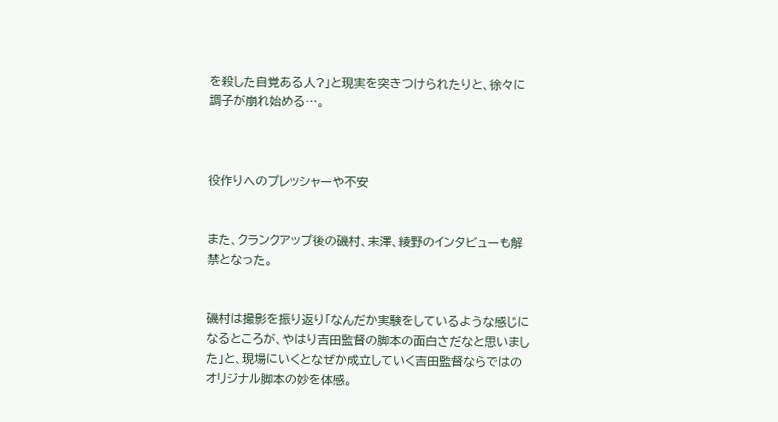を殺した自覚ある人?」と現実を突きつけられたりと、徐々に調子が崩れ始める…。



役作りへのプレッシャーや不安


また、クランクアップ後の磯村、末澤、綾野のインタビューも解禁となった。


磯村は撮影を振り返り「なんだか実験をしているような感じになるところが、やはり吉田監督の脚本の面白さだなと思いました」と、現場にいくとなぜか成立していく吉田監督ならではのオリジナル脚本の妙を体感。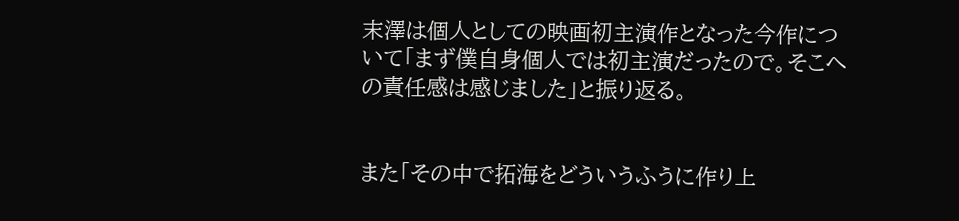末澤は個人としての映画初主演作となった今作について「まず僕自身個人では初主演だったので。そこへの責任感は感じました」と振り返る。


また「その中で拓海をどういうふうに作り上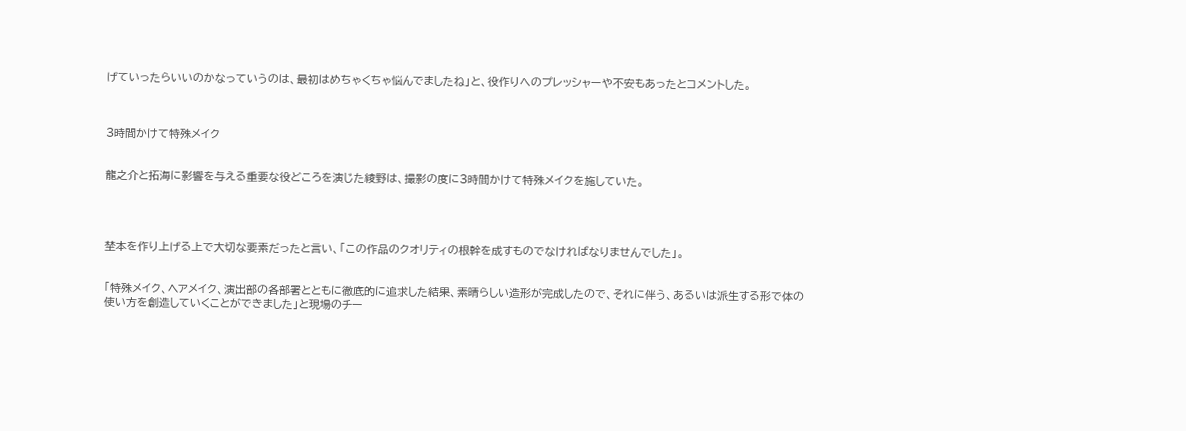げていったらいいのかなっていうのは、最初はめちゃくちゃ悩んでましたね」と、役作りへのプレッシャーや不安もあったとコメントした。



3時間かけて特殊メイク


龍之介と拓海に影響を与える重要な役どころを演じた綾野は、撮影の度に3時間かけて特殊メイクを施していた。




埜本を作り上げる上で大切な要素だったと言い、「この作品のクオリティの根幹を成すものでなければなりませんでした」。


「特殊メイク、ヘアメイク、演出部の各部署とともに徹底的に追求した結果、素晴らしい造形が完成したので、それに伴う、あるいは派生する形で体の使い方を創造していくことができました」と現場のチー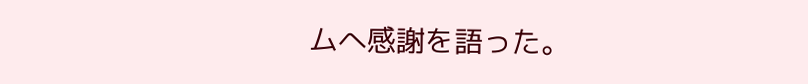ムへ感謝を語った。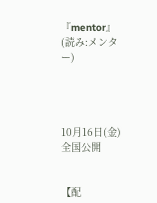『mentor』 (読み:メンター)




10月16日(金)全国公開


【配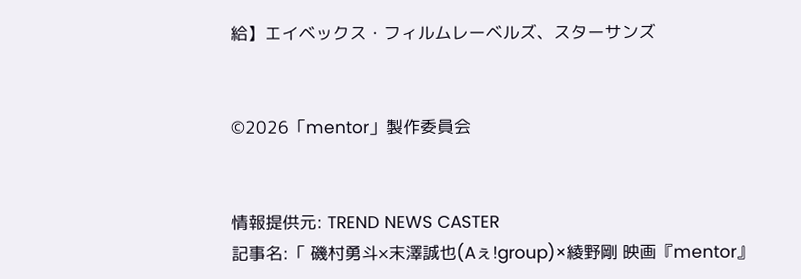給】エイベックス・フィルムレーベルズ、スターサンズ


©2026「mentor」製作委員会


情報提供元: TREND NEWS CASTER
記事名:「 磯村勇斗×末澤誠也(Aぇ!group)×綾野剛 映画『mentor』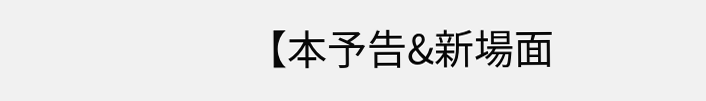【本予告&新場面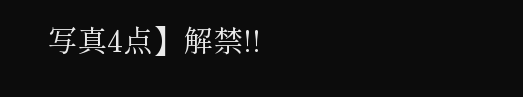写真4点】解禁!!